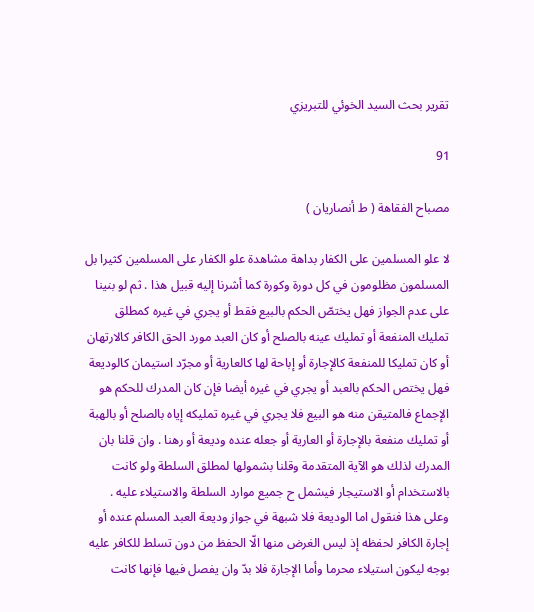تقرير بحث السيد الخوئي للتبريزي

91

مصباح الفقاهة ( ط أنصاريان )

لا علو المسلمين على الكفار بداهة مشاهدة علو الكفار على المسلمين كثيرا بل المسلمون مظلومون في كل دورة وكورة كما أشرنا إليه قبيل هذا . ثم لو بنينا على عدم الجواز فهل يختصّ الحكم بالبيع فقط أو يجري في غيره كمطلق تمليك المنفعة أو تمليك عينه بالصلح أو كان العبد مورد الحق الكافر كالارتهان أو كان تمليكا للمنفعة كالإجارة أو إباحة لها كالعارية أو مجرّد استيمان كالوديعة فهل يختص الحكم بالعبد أو يجري في غيره أيضا فإن كان المدرك للحكم هو الإجماع فالمتيقن منه هو البيع فلا يجري في غيره تمليكه إياه بالصلح أو بالهبة أو تمليك منفعة بالإجارة أو العارية أو جعله عنده وديعة أو رهنا . وان قلنا بان المدرك لذلك هو الآية المتقدمة وقلنا بشمولها لمطلق السلطة ولو كانت بالاستخدام أو الاستيجار فيشمل ح جميع موارد السلطة والاستيلاء عليه . وعلى هذا فنقول اما الوديعة فلا شبهة في جواز وديعة العبد المسلم عنده أو إجارة الكافر لحفظه إذ ليس الغرض منها الّا الحفظ من دون تسلط للكافر عليه بوجه ليكون استيلاء محرما وأما الإجارة فلا بدّ وان يفصل فيها فإنها كانت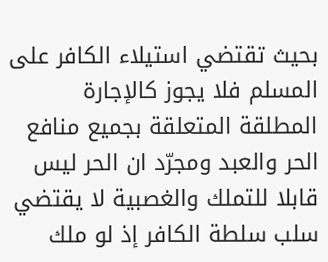بحيث تقتضي استيلاء الكافر على المسلم فلا يجوز كالإجارة المطلقة المتعلقة بجميع منافع الحر والعبد ومجرّد ان الحر ليس قابلا للتملك والغصبية لا يقتضي سلب سلطة الكافر إذ لو ملك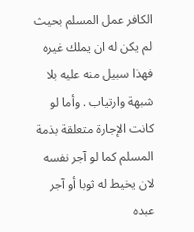الكافر عمل المسلم بحيث لم يكن له ان يملك غيره فهذا سبيل منه عليه بلا شبهة وارتياب . وأما لو كانت الإجارة متعلقة بذمة المسلم كما لو آجر نفسه لان يخيط له ثوبا أو آجر عبده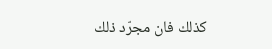كذلك فان مجرّد ذلك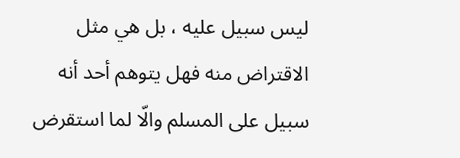ليس سبيل عليه ، بل هي مثل الاقتراض منه فهل يتوهم أحد أنه سبيل على المسلم والّا لما استقرض